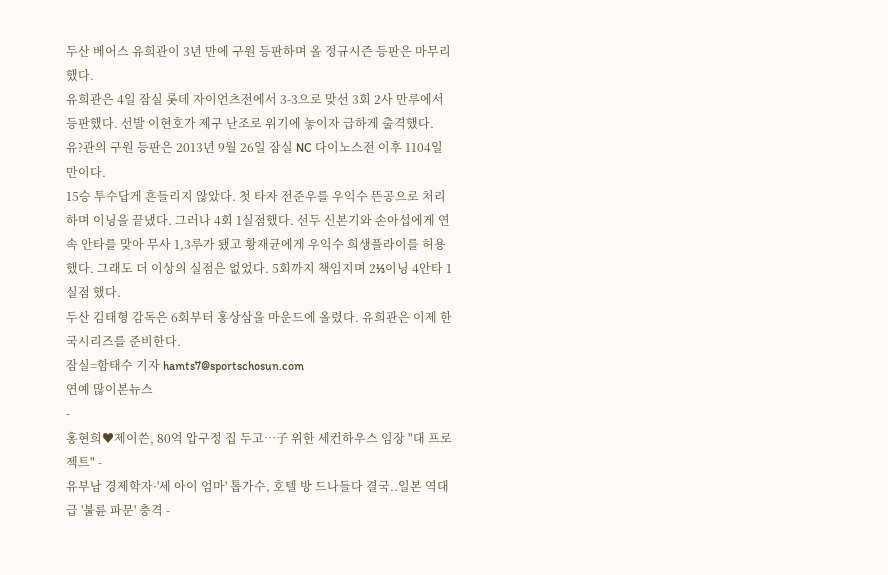두산 베어스 유희관이 3년 만에 구원 등판하며 올 정규시즌 등판은 마무리했다.
유희관은 4일 잠실 롯데 자이언츠전에서 3-3으로 맞선 3회 2사 만루에서 등판했다. 선발 이현호가 제구 난조로 위기에 놓이자 급하게 출격했다. 유?관의 구원 등판은 2013년 9월 26일 잠실 NC 다이노스전 이후 1104일 만이다.
15승 투수답게 흔들리지 않았다. 첫 타자 전준우를 우익수 뜬공으로 처리하며 이닝을 끝냈다. 그러나 4회 1실점했다. 선두 신본기와 손아섭에게 연속 안타를 맞아 무사 1,3루가 됐고 황재균에게 우익수 희생플라이를 허용했다. 그래도 더 이상의 실점은 없었다. 5회까지 책임지며 2⅓이닝 4안타 1실점 했다.
두산 김태형 감독은 6회부터 홍상삼을 마운드에 올렸다. 유희관은 이제 한국시리즈를 준비한다.
잠실=함태수 기자 hamts7@sportschosun.com
연예 많이본뉴스
-
홍현희♥제이쓴, 80억 압구정 집 두고…子 위한 세컨하우스 임장 "대 프로젝트" -
유부남 경제학자·'세 아이 엄마' 톱가수, 호텔 방 드나들다 결국..일본 역대급 '불륜 파문' 충격 -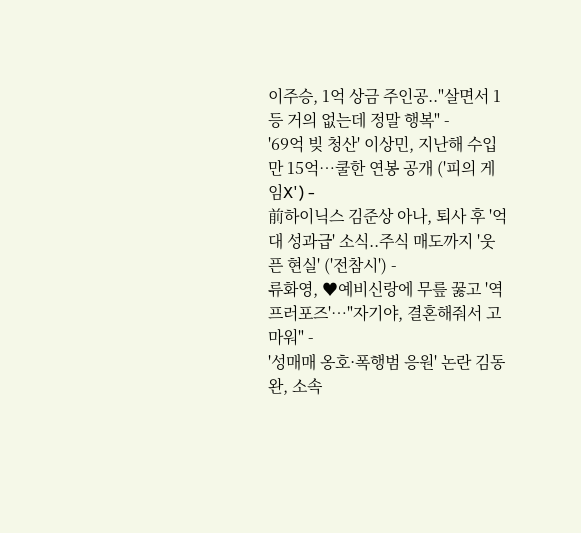이주승, 1억 상금 주인공.."살면서 1등 거의 없는데 정말 행복" -
'69억 빚 청산' 이상민, 지난해 수입만 15억…쿨한 연봉 공개 ('피의 게임X') -
前하이닉스 김준상 아나, 퇴사 후 '억대 성과급' 소식..주식 매도까지 '웃픈 현실' ('전참시') -
류화영, ♥예비신랑에 무릎 꿇고 '역프러포즈'…"자기야, 결혼해줘서 고마워" -
'성매매 옹호·폭행범 응원' 논란 김동완, 소속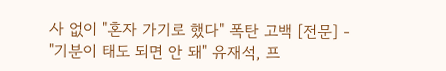사 없이 "혼자 가기로 했다" 폭탄 고백 [전문] -
"기분이 태도 되면 안 돼" 유재석, 프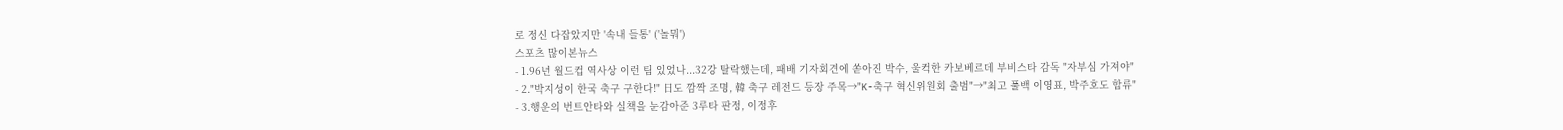로 정신 다잡았지만 '속내 들통' ('놀뭐')
스포츠 많이본뉴스
- 1.96년 월드컵 역사상 이런 팀 있었나...32강 탈락했는데, 패배 기자회견에 쏟아진 박수, 울컥한 카보베르데 부비스타 감독 "자부심 가져야"
- 2."박지성이 한국 축구 구한다!" 日도 깜짝 조명, 韓 축구 레전드 등장 주목→"K-축구 혁신위원회 출범"→"최고 풀백 이영표, 박주호도 합류"
- 3.행운의 번트안타와 실책을 눈감아준 3루타 판정, 이정후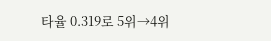타율 0.319로 5위→4위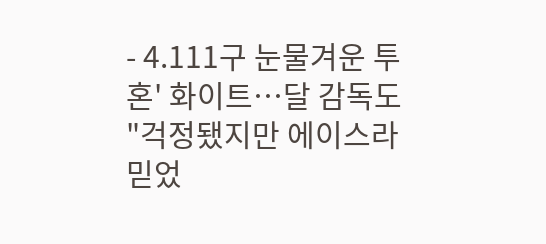- 4.111구 눈물겨운 투혼' 화이트…달 감독도 "걱정됐지만 에이스라 믿었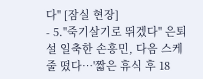다" [잠실 현장]
- 5."죽기살기로 뛰겠다" 은퇴설 일축한 손흥민, 다음 스케줄 떴다…'짧은 휴식 후 18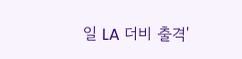일 LA 더비 출격'